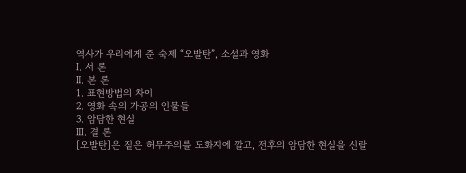역사가 우리에게 준 숙제 “오발탄”, 소설과 영화
Ⅰ. 서 론
Ⅱ. 본 론
1. 표현방법의 차이
2. 영화 속의 가공의 인물들
3. 암담한 현실
Ⅲ. 결 론
[오발탄]은 짙은 허무주의를 도화지에 깔고, 전후의 암담한 현실을 신랄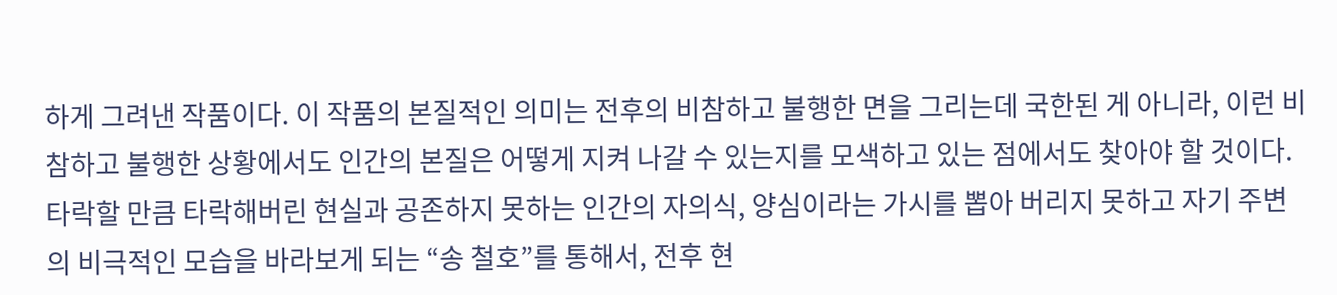하게 그려낸 작품이다. 이 작품의 본질적인 의미는 전후의 비참하고 불행한 면을 그리는데 국한된 게 아니라, 이런 비참하고 불행한 상황에서도 인간의 본질은 어떻게 지켜 나갈 수 있는지를 모색하고 있는 점에서도 찾아야 할 것이다. 타락할 만큼 타락해버린 현실과 공존하지 못하는 인간의 자의식, 양심이라는 가시를 뽑아 버리지 못하고 자기 주변의 비극적인 모습을 바라보게 되는 “송 철호”를 통해서, 전후 현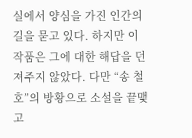실에서 양심을 가진 인간의 길을 묻고 있다. 하지만 이 작품은 그에 대한 해답을 던져주지 않았다. 다만 “송 철호”의 방황으로 소설을 끝맺고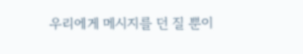우리에게 메시지를 던 질 뿐이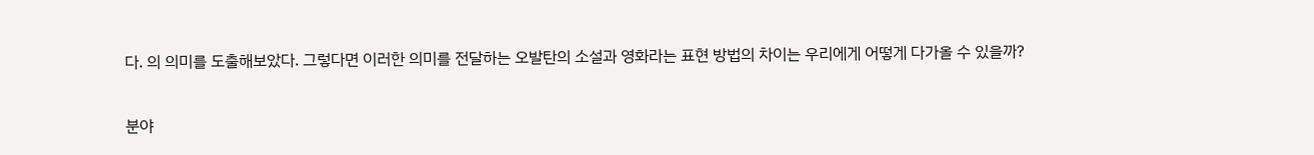다. 의 의미를 도출해보았다. 그렇다면 이러한 의미를 전달하는 오발탄의 소설과 영화라는 표현 방법의 차이는 우리에게 어떻게 다가올 수 있을까?

분야